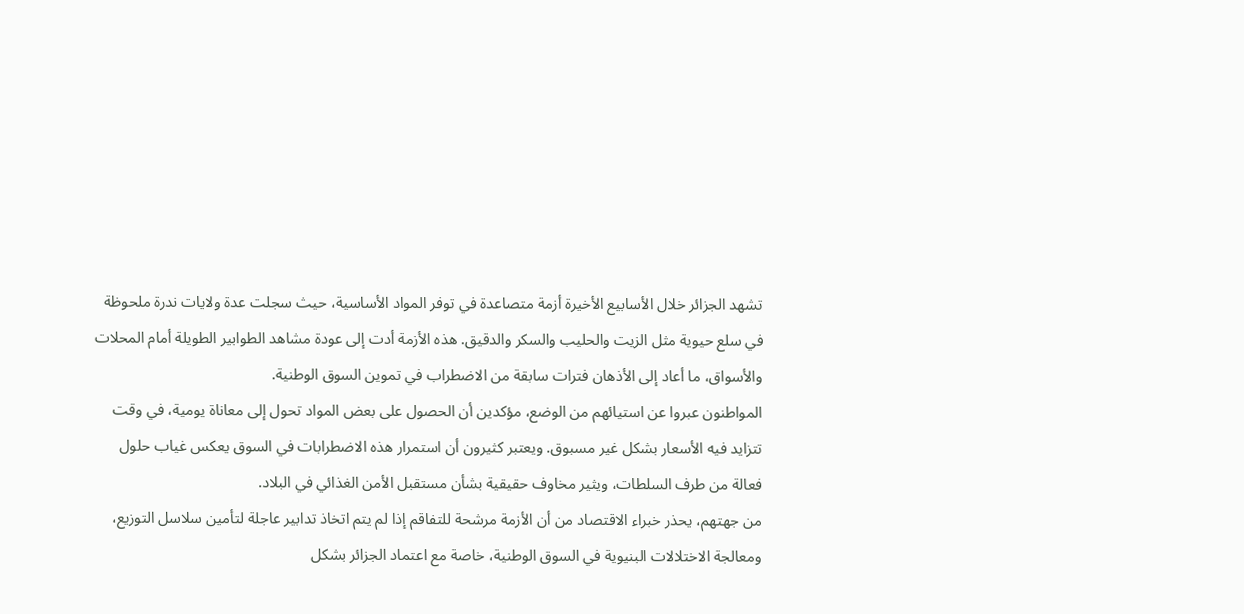تشهد الجزائر خلال الأسابيع الأخيرة أزمة متصاعدة في توفر المواد الأساسية، حيث سجلت عدة ولايات ندرة ملحوظة في سلع حيوية مثل الزيت والحليب والسكر والدقيق. هذه الأزمة أدت إلى عودة مشاهد الطوابير الطويلة أمام المحلات والأسواق، ما أعاد إلى الأذهان فترات سابقة من الاضطراب في تموين السوق الوطنية.
المواطنون عبروا عن استيائهم من الوضع، مؤكدين أن الحصول على بعض المواد تحول إلى معاناة يومية، في وقت تتزايد فيه الأسعار بشكل غير مسبوق. ويعتبر كثيرون أن استمرار هذه الاضطرابات في السوق يعكس غياب حلول فعالة من طرف السلطات، ويثير مخاوف حقيقية بشأن مستقبل الأمن الغذائي في البلاد.
من جهتهم، يحذر خبراء الاقتصاد من أن الأزمة مرشحة للتفاقم إذا لم يتم اتخاذ تدابير عاجلة لتأمين سلاسل التوزيع، ومعالجة الاختلالات البنيوية في السوق الوطنية، خاصة مع اعتماد الجزائر بشكل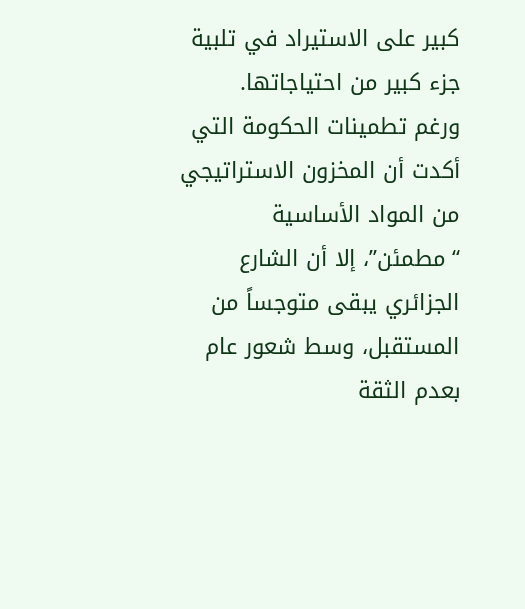كبير على الاستيراد في تلبية جزء كبير من احتياجاتها.
ورغم تطمينات الحكومة التي أكدت أن المخزون الاستراتيجي من المواد الأساسية “مطمئن”، إلا أن الشارع الجزائري يبقى متوجساً من المستقبل، وسط شعور عام بعدم الثقة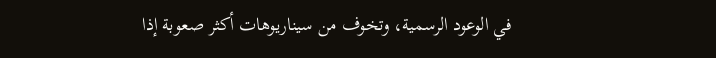في الوعود الرسمية، وتخوف من سيناريوهات أكثر صعوبة إذا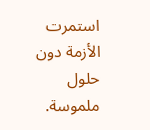استمرت الأزمة دون حلول ملموسة.